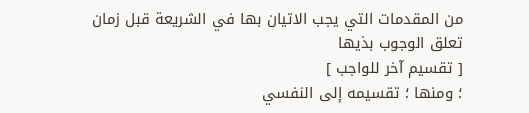من المقدمات التي يجب الاتيان بها في الشريعة قبل زمان تعلق الوجوب بذيها
[ تقسيم آخر للواجب ]
؛ ومنها ؛ تقسيمه إلى النفسي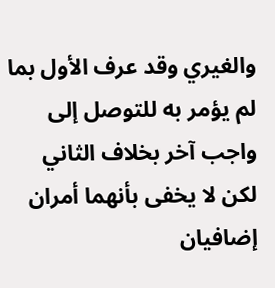والغيري وقد عرف الأول بما لم يؤمر به للتوصل إلى واجب آخر بخلاف الثاني لكن لا يخفى بأنهما أمران إضافيان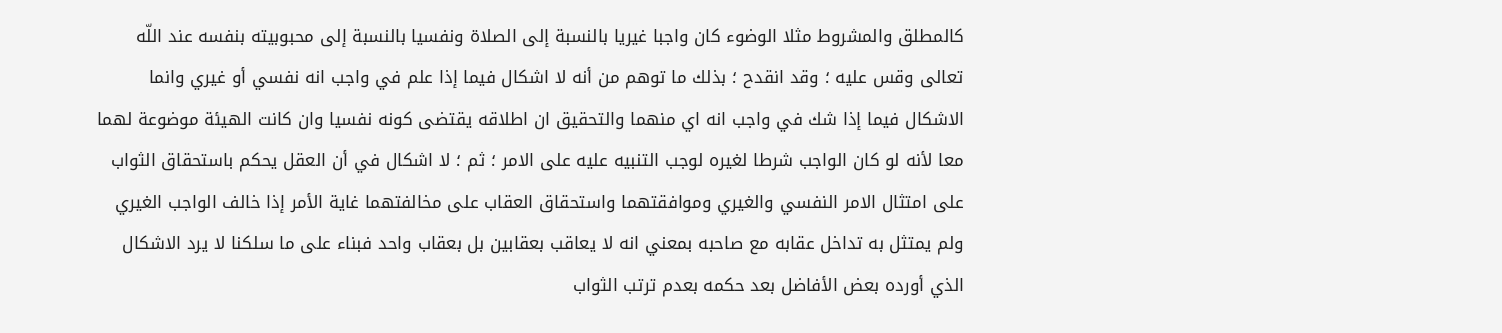كالمطلق والمشروط مثلا الوضوء كان واجبا غيريا بالنسبة إلى الصلاة ونفسيا بالنسبة إلى محبوبيته بنفسه عند اللّه تعالى وقس عليه ؛ وقد انقدح ؛ بذلك ما توهم من أنه لا اشكال فيما إذا علم في واجب انه نفسي أو غيري وانما الاشكال فيما إذا شك في واجب انه اي منهما والتحقيق ان اطلاقه يقتضى كونه نفسيا وان كانت الهيئة موضوعة لهما معا لأنه لو كان الواجب شرطا لغيره لوجب التنبيه عليه على الامر ؛ ثم ؛ لا اشكال في أن العقل يحكم باستحقاق الثواب على امتثال الامر النفسي والغيري وموافقتهما واستحقاق العقاب على مخالفتهما غاية الأمر إذا خالف الواجب الغيري ولم يمتثل به تداخل عقابه مع صاحبه بمعني انه لا يعاقب بعقابين بل بعقاب واحد فبناء على ما سلكنا لا يرد الاشكال الذي أورده بعض الأفاضل بعد حكمه بعدم ترتب الثواب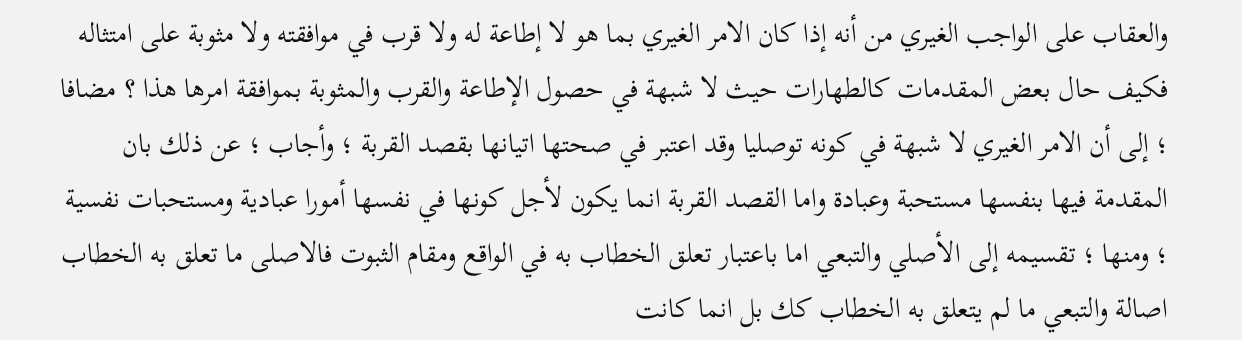والعقاب على الواجب الغيري من أنه إذا كان الامر الغيري بما هو لا إطاعة له ولا قرب في موافقته ولا مثوبة على امتثاله فكيف حال بعض المقدمات كالطهارات حيث لا شبهة في حصول الإطاعة والقرب والمثوبة بموافقة امرها هذا ؟ مضافا ؛ إلى أن الامر الغيري لا شبهة في كونه توصليا وقد اعتبر في صحتها اتيانها بقصد القربة ؛ وأجاب ؛ عن ذلك بان المقدمة فيها بنفسها مستحبة وعبادة واما القصد القربة انما يكون لأجل كونها في نفسها أمورا عبادية ومستحبات نفسية ؛ ومنها ؛ تقسيمه إلى الأصلي والتبعي اما باعتبار تعلق الخطاب به في الواقع ومقام الثبوت فالاصلى ما تعلق به الخطاب اصالة والتبعي ما لم يتعلق به الخطاب كك بل انما كانت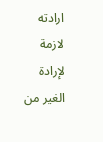ارادته لازمة لإرادة الغير من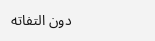دون التفاته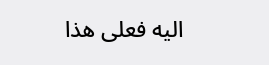اليه فعلى هذا